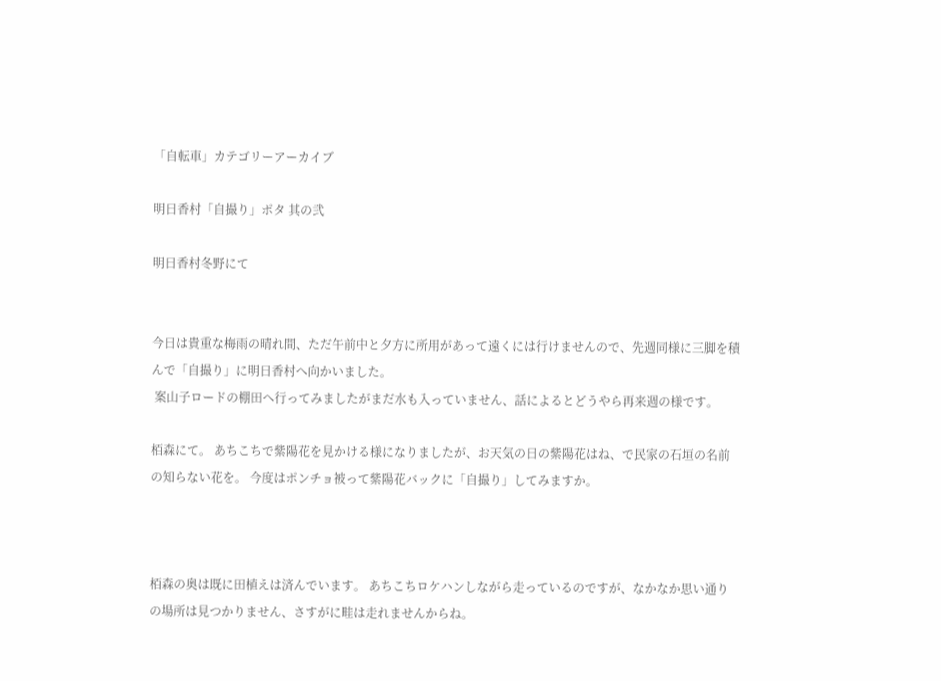「自転車」カテゴリーアーカイブ

明日香村「自撮り」ポタ 其の弐

明日香村冬野にて


今日は貴重な梅雨の晴れ間、ただ午前中と夕方に所用があって遠くには行けませんので、先週同様に三脚を積んで「自撮り」に明日香村へ向かいました。
 案山子ロードの棚田へ行ってみましたがまだ水も入っていません、話によるとどうやら再来週の様です。

栢森にて。 あちこちで紫陽花を見かける様になりましたが、お天気の日の紫陽花はね、で民家の石垣の名前の知らない花を。 今度はポンチョ被って紫陽花バックに「自撮り」してみますか。



栢森の奥は既に田植えは済んでいます。 あちこちロケハンしながら走っているのですが、なかなか思い通りの場所は見つかりません、さすがに畦は走れませんからね。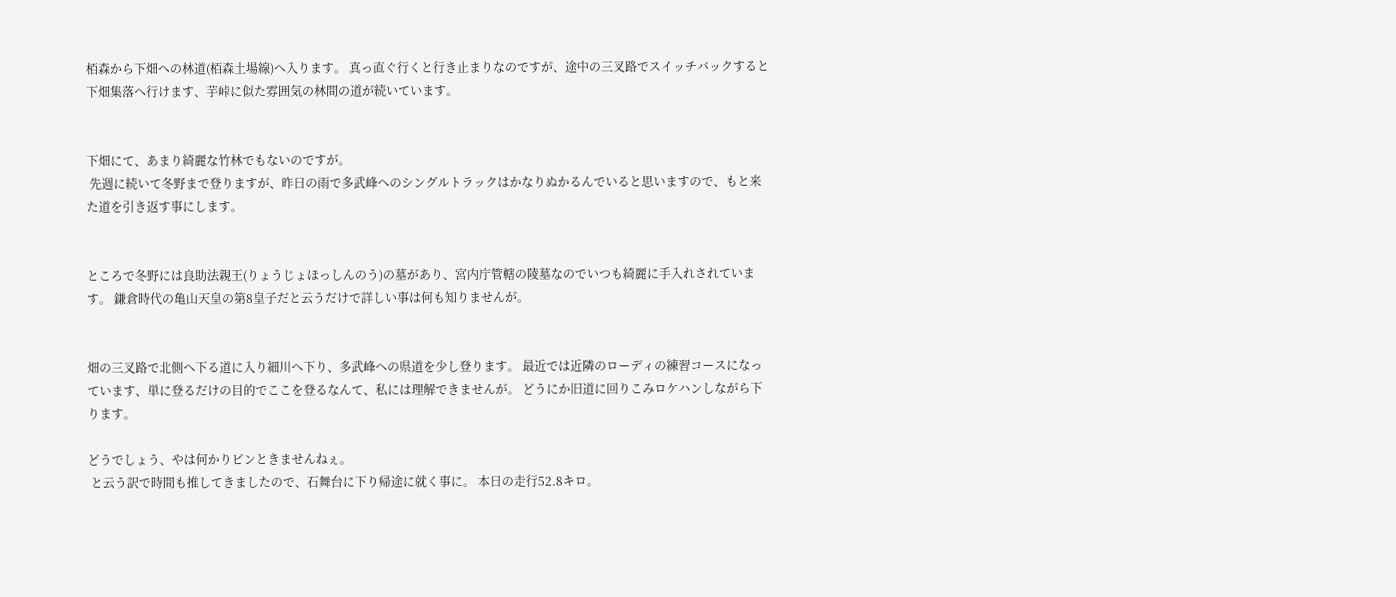栢森から下畑への林道(栢森土場線)へ入ります。 真っ直ぐ行くと行き止まりなのですが、途中の三叉路でスイッチバックすると下畑集落へ行けます、芋峠に似た雰囲気の林間の道が続いています。


下畑にて、あまり綺麗な竹林でもないのですが。
 先週に続いて冬野まで登りますが、昨日の雨で多武峰へのシングルトラックはかなりぬかるんでいると思いますので、もと来た道を引き返す事にします。


ところで冬野には良助法親王(りょうじょほっしんのう)の墓があり、宮内庁管轄の陵墓なのでいつも綺麗に手入れされています。 鎌倉時代の亀山天皇の第8皇子だと云うだけで詳しい事は何も知りませんが。


畑の三叉路で北側へ下る道に入り細川へ下り、多武峰への県道を少し登ります。 最近では近隣のローディの練習コースになっています、単に登るだけの目的でここを登るなんて、私には理解できませんが。 どうにか旧道に回りこみロケハンしながら下ります。

どうでしょう、やは何かりピンときませんねぇ。
 と云う訳で時間も推してきましたので、石舞台に下り帰途に就く事に。 本日の走行52.8キロ。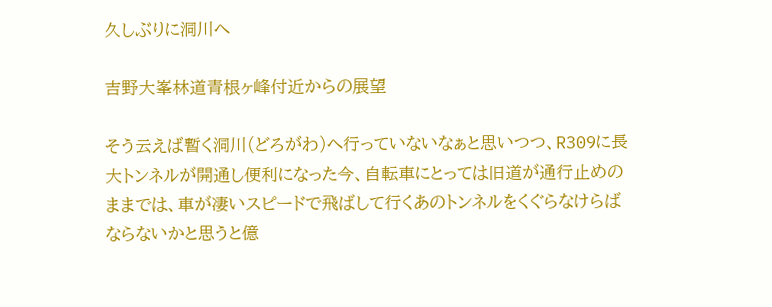久しぶりに洞川へ

吉野大峯林道青根ヶ峰付近からの展望

そう云えば暫く洞川(どろがわ)へ行っていないなぁと思いつつ、R309に長大トンネルが開通し便利になった今、自転車にとっては旧道が通行止めのままでは、車が凄いスピードで飛ばして行くあのトンネルをくぐらなけらばならないかと思うと億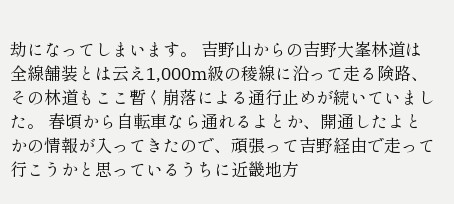劫になってしまいます。 吉野山からの吉野大峯林道は全線舗装とは云え1,000m級の稜線に沿って走る険路、その林道もここ暫く崩落による通行止めが続いていました。 春頃から自転車なら通れるよとか、開通したよとかの情報が入ってきたので、頑張って吉野経由で走って行こうかと思っているうちに近畿地方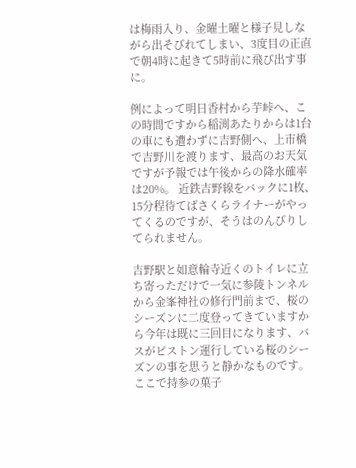は梅雨入り、金曜土曜と様子見しながら出そびれてしまい、3度目の正直で朝4時に起きて5時前に飛び出す事に。

例によって明日香村から芋峠へ、この時間ですから稲渕あたりからは1台の車にも遭わずに吉野側へ、上市橋で吉野川を渡ります、最高のお天気ですが予報では午後からの降水確率は20%。 近鉄吉野線をバックに1枚、15分程待てばさくらライナーがやってくるのですが、そうはのんびりしてられません。

吉野駅と如意輪寺近くのトイレに立ち寄っただけで一気に参陵トンネルから金峯神社の修行門前まで、桜のシーズンに二度登ってきていますから今年は既に三回目になります、バスがピストン運行している桜のシーズンの事を思うと静かなものです。 ここで持参の菓子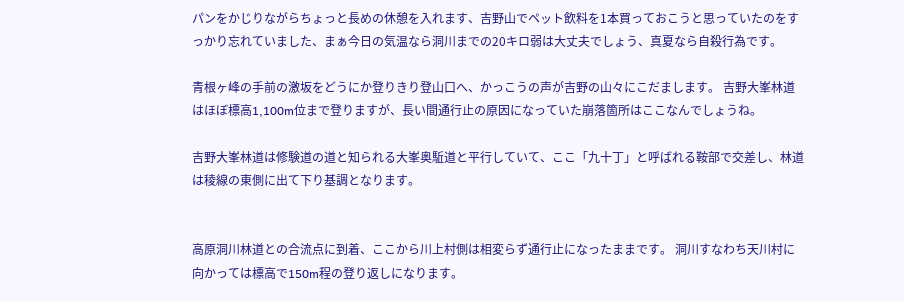パンをかじりながらちょっと長めの休憩を入れます、吉野山でペット飲料を1本買っておこうと思っていたのをすっかり忘れていました、まぁ今日の気温なら洞川までの20キロ弱は大丈夫でしょう、真夏なら自殺行為です。

青根ヶ峰の手前の激坂をどうにか登りきり登山口へ、かっこうの声が吉野の山々にこだまします。 吉野大峯林道はほぼ標高1,100m位まで登りますが、長い間通行止の原因になっていた崩落箇所はここなんでしょうね。

吉野大峯林道は修験道の道と知られる大峯奥駈道と平行していて、ここ「九十丁」と呼ばれる鞍部で交差し、林道は稜線の東側に出て下り基調となります。


高原洞川林道との合流点に到着、ここから川上村側は相変らず通行止になったままです。 洞川すなわち天川村に向かっては標高で150m程の登り返しになります。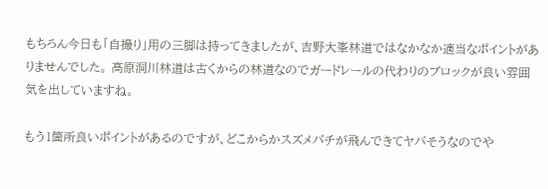もちろん今日も「自撮り」用の三脚は持ってきましたが、吉野大峯林道ではなかなか適当なポイントがありませんでした。 高原洞川林道は古くからの林道なのでガードレールの代わりのブロックが良い雰囲気を出していますね。

もう1箇所良いポイントがあるのですが、どこからかスズメバチが飛んできてヤバそうなのでや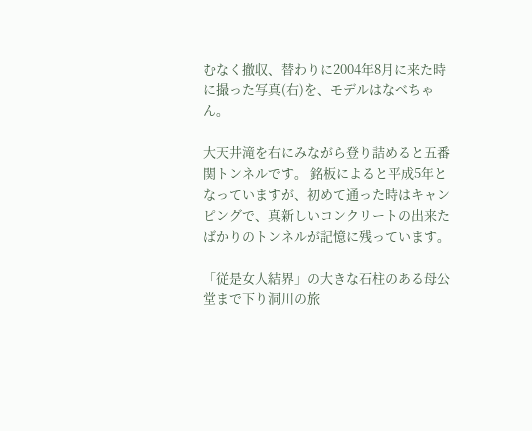むなく撤収、替わりに2004年8月に来た時に撮った写真(右)を、モデルはなべちゃん。

大天井滝を右にみながら登り詰めると五番関トンネルです。 銘板によると平成5年となっていますが、初めて通った時はキャンピングで、真新しいコンクリートの出来たばかりのトンネルが記憶に残っています。

「従是女人結界」の大きな石柱のある母公堂まで下り洞川の旅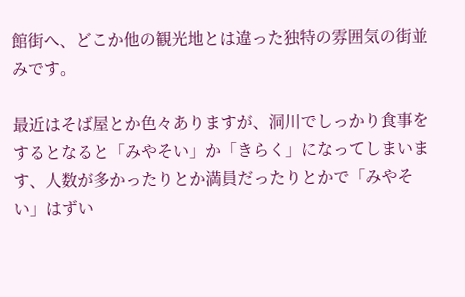館街へ、どこか他の観光地とは違った独特の雰囲気の街並みです。

最近はそば屋とか色々ありますが、洞川でしっかり食事をするとなると「みやそい」か「きらく」になってしまいます、人数が多かったりとか満員だったりとかで「みやそい」はずい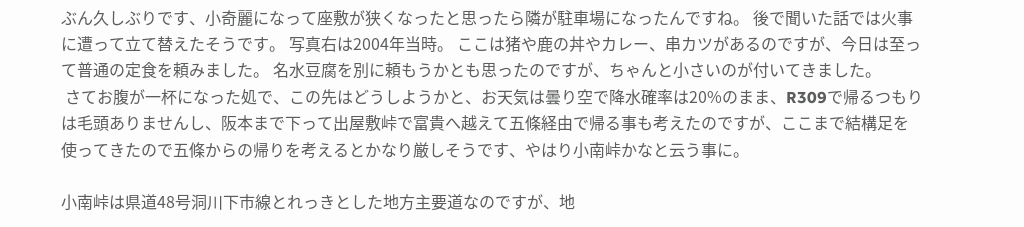ぶん久しぶりです、小奇麗になって座敷が狭くなったと思ったら隣が駐車場になったんですね。 後で聞いた話では火事に遭って立て替えたそうです。 写真右は2004年当時。 ここは猪や鹿の丼やカレー、串カツがあるのですが、今日は至って普通の定食を頼みました。 名水豆腐を別に頼もうかとも思ったのですが、ちゃんと小さいのが付いてきました。
 さてお腹が一杯になった処で、この先はどうしようかと、お天気は曇り空で降水確率は20%のまま、R309で帰るつもりは毛頭ありませんし、阪本まで下って出屋敷峠で富貴へ越えて五條経由で帰る事も考えたのですが、ここまで結構足を使ってきたので五條からの帰りを考えるとかなり厳しそうです、やはり小南峠かなと云う事に。

小南峠は県道48号洞川下市線とれっきとした地方主要道なのですが、地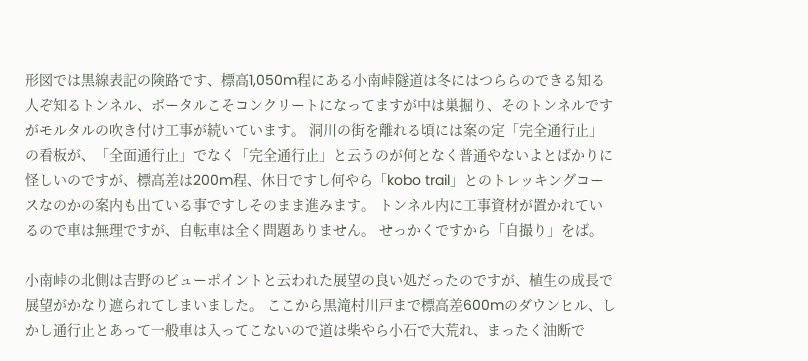形図では黒線表記の険路です、標高1,050m程にある小南峠隧道は冬にはつららのできる知る人ぞ知るトンネル、ボータルこそコンクリートになってますが中は巣掘り、そのトンネルですがモルタルの吹き付け工事が続いています。 洞川の街を離れる頃には案の定「完全通行止」の看板が、「全面通行止」でなく「完全通行止」と云うのが何となく普通やないよとばかりに怪しいのですが、標高差は200m程、休日ですし何やら「kobo trail」とのトレッキングコースなのかの案内も出ている事ですしそのまま進みます。 トンネル内に工事資材が置かれているので車は無理ですが、自転車は全く問題ありません。 せっかくですから「自撮り」をば。

小南峠の北側は吉野のビューポイントと云われた展望の良い処だったのですが、植生の成長で展望がかなり遮られてしまいました。 ここから黒滝村川戸まで標高差600mのダウンヒル、しかし通行止とあって一般車は入ってこないので道は柴やら小石で大荒れ、まったく油断で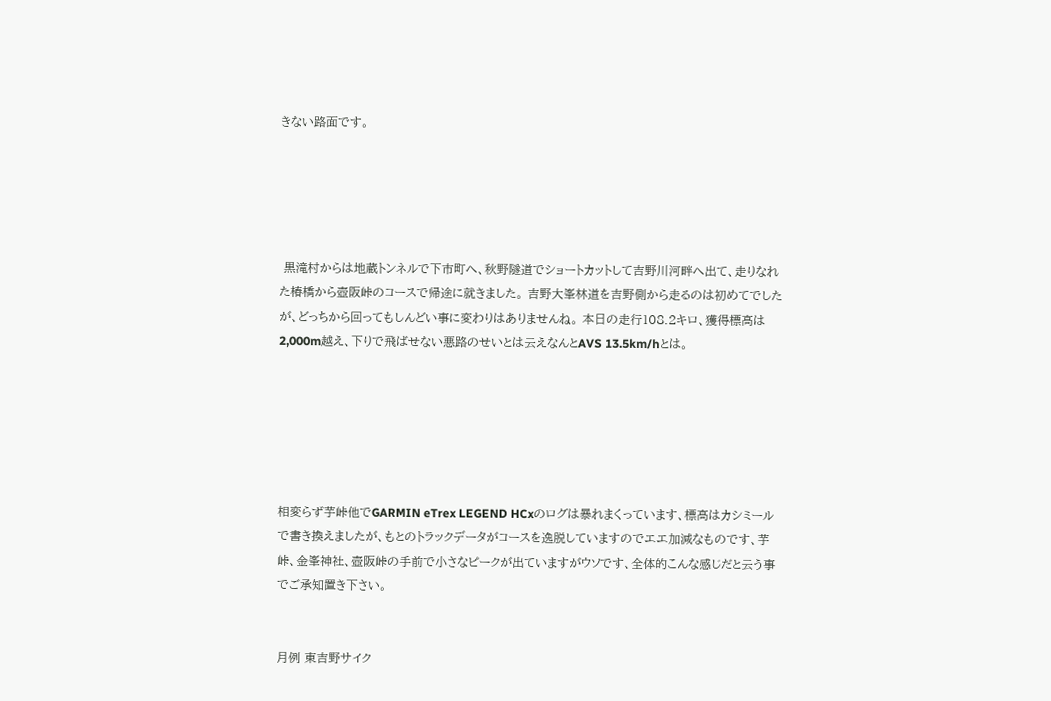きない路面です。





 黒滝村からは地蔵トンネルで下市町へ、秋野隧道でショートカットして吉野川河畔へ出て、走りなれた椿橋から壺阪峠のコースで帰途に就きました。 吉野大峯林道を吉野側から走るのは初めてでしたが、どっちから回ってもしんどい事に変わりはありませんね。 本日の走行108.2キロ、獲得標高は2,000m越え、下りで飛ばせない悪路のせいとは云えなんとAVS 13.5km/hとは。






相変らず芋峠他でGARMIN eTrex LEGEND HCxのログは暴れまくっています、標高はカシミールで書き換えましたが、もとのトラックデータがコースを逸脱していますのでエエ加減なものです、芋峠、金峯神社、壺阪峠の手前で小さなピークが出ていますがウソです、全体的こんな感じだと云う事でご承知置き下さい。


月例 東吉野サイク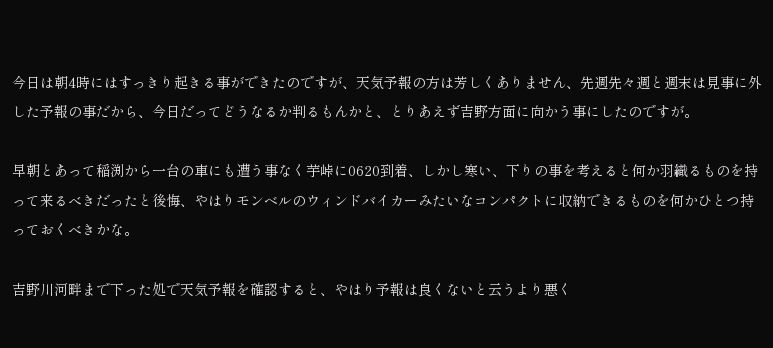今日は朝4時にはすっきり起きる事ができたのですが、天気予報の方は芳しくありません、先週先々週と週末は見事に外した予報の事だから、今日だってどうなるか判るもんかと、とりあえず吉野方面に向かう事にしたのですが。

早朝とあって稲渕から一台の車にも遭う事なく芋峠に0620到着、しかし寒い、下りの事を考えると何か羽織るものを持って来るべきだったと後悔、やはりモンベルのウィンドバイカーみたいなコンパクトに収納できるものを何かひとつ持っておくべきかな。

吉野川河畔まで下った処で天気予報を確認すると、やはり予報は良くないと云うより悪く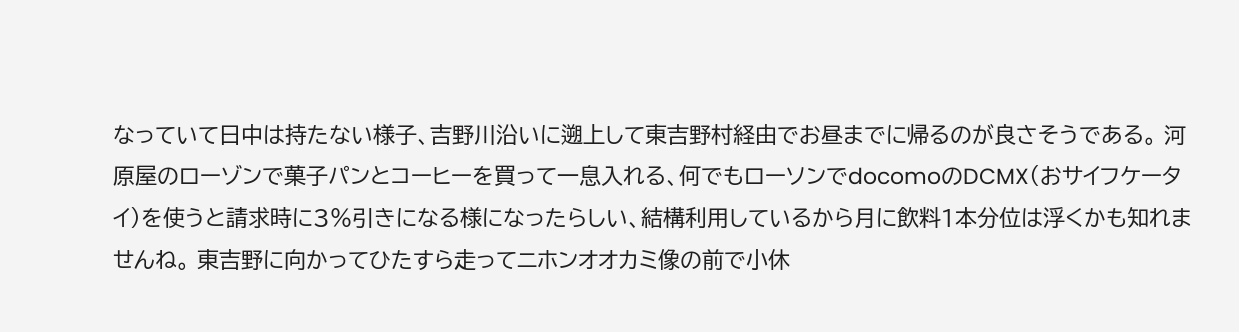なっていて日中は持たない様子、吉野川沿いに遡上して東吉野村経由でお昼までに帰るのが良さそうである。 河原屋のローゾンで菓子パンとコーヒーを買って一息入れる、何でもローソンでdocomoのDCMX(おサイフケータイ)を使うと請求時に3%引きになる様になったらしい、結構利用しているから月に飲料1本分位は浮くかも知れませんね。 東吉野に向かってひたすら走ってニホンオオカミ像の前で小休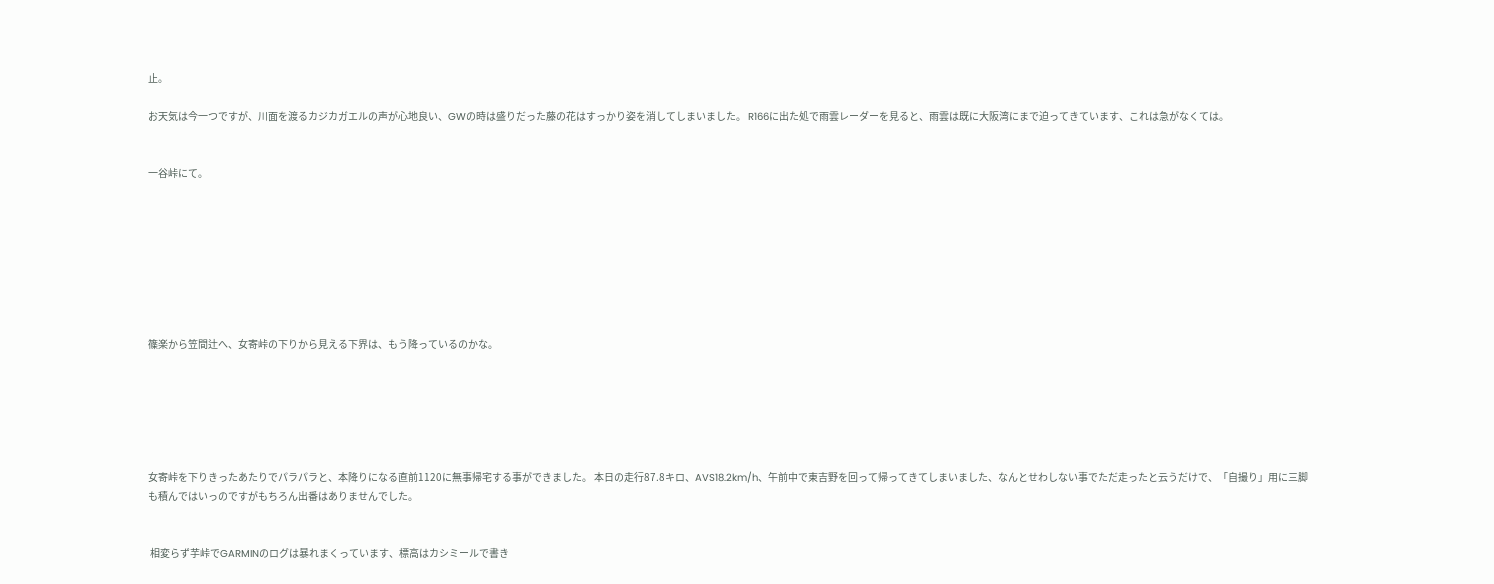止。

お天気は今一つですが、川面を渡るカジカガエルの声が心地良い、GWの時は盛りだった藤の花はすっかり姿を消してしまいました。 R166に出た処で雨雲レーダーを見ると、雨雲は既に大阪湾にまで迫ってきています、これは急がなくては。


一谷峠にて。








篠楽から笠間辻へ、女寄峠の下りから見える下界は、もう降っているのかな。






女寄峠を下りきったあたりでパラパラと、本降りになる直前1120に無事帰宅する事ができました。 本日の走行87.8キロ、AVS18.2km/h、午前中で東吉野を回って帰ってきてしまいました、なんとせわしない事でただ走ったと云うだけで、「自撮り」用に三脚も積んではいっのですがもちろん出番はありませんでした。


 相変らず芋峠でGARMINのログは暴れまくっています、標高はカシミールで書き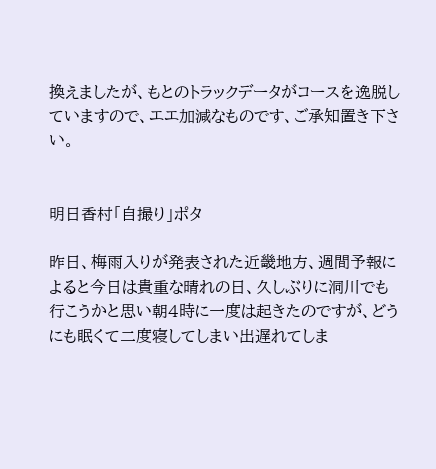換えましたが、もとのトラックデータがコースを逸脱していますので、エエ加減なものです、ご承知置き下さい。


明日香村「自撮り」ポタ

昨日、梅雨入りが発表された近畿地方、週間予報によると今日は貴重な晴れの日、久しぶりに洞川でも行こうかと思い朝4時に一度は起きたのですが、どうにも眠くて二度寝してしまい出遅れてしま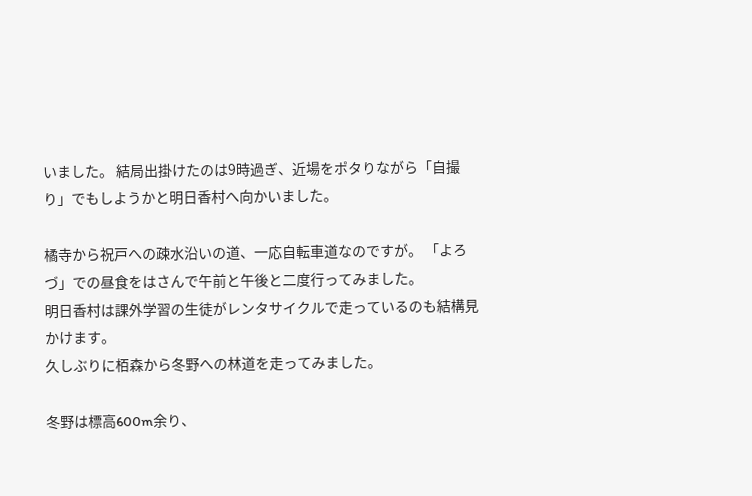いました。 結局出掛けたのは9時過ぎ、近場をポタりながら「自撮り」でもしようかと明日香村へ向かいました。

橘寺から祝戸への疎水沿いの道、一応自転車道なのですが。 「よろづ」での昼食をはさんで午前と午後と二度行ってみました。
明日香村は課外学習の生徒がレンタサイクルで走っているのも結構見かけます。
久しぶりに栢森から冬野への林道を走ってみました。

冬野は標高600m余り、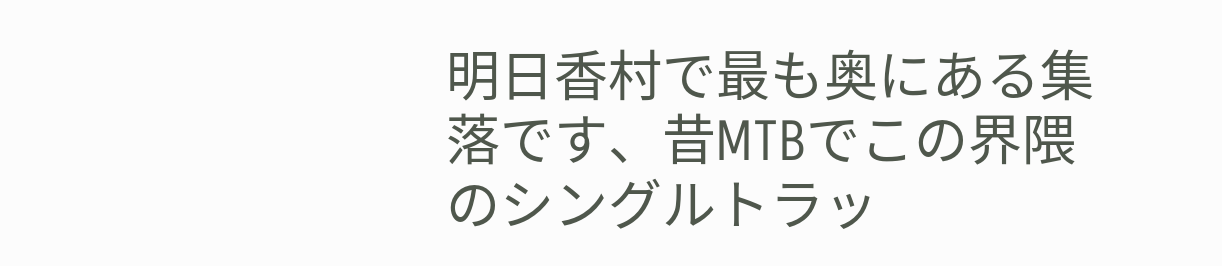明日香村で最も奥にある集落です、昔MTBでこの界隈のシングルトラッ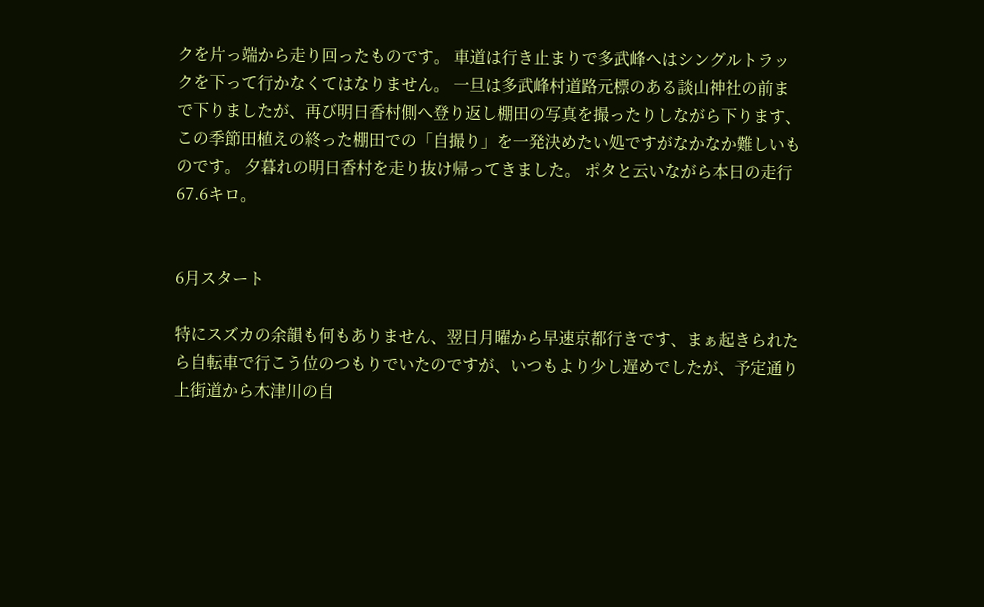クを片っ端から走り回ったものです。 車道は行き止まりで多武峰へはシングルトラックを下って行かなくてはなりません。 一旦は多武峰村道路元標のある談山神社の前まで下りましたが、再び明日香村側へ登り返し棚田の写真を撮ったりしながら下ります、この季節田植えの終った棚田での「自撮り」を一発決めたい処ですがなかなか難しいものです。 夕暮れの明日香村を走り抜け帰ってきました。 ポタと云いながら本日の走行67.6キロ。


6月スタート

特にスズカの余韻も何もありません、翌日月曜から早速京都行きです、まぁ起きられたら自転車で行こう位のつもりでいたのですが、いつもより少し遅めでしたが、予定通り上街道から木津川の自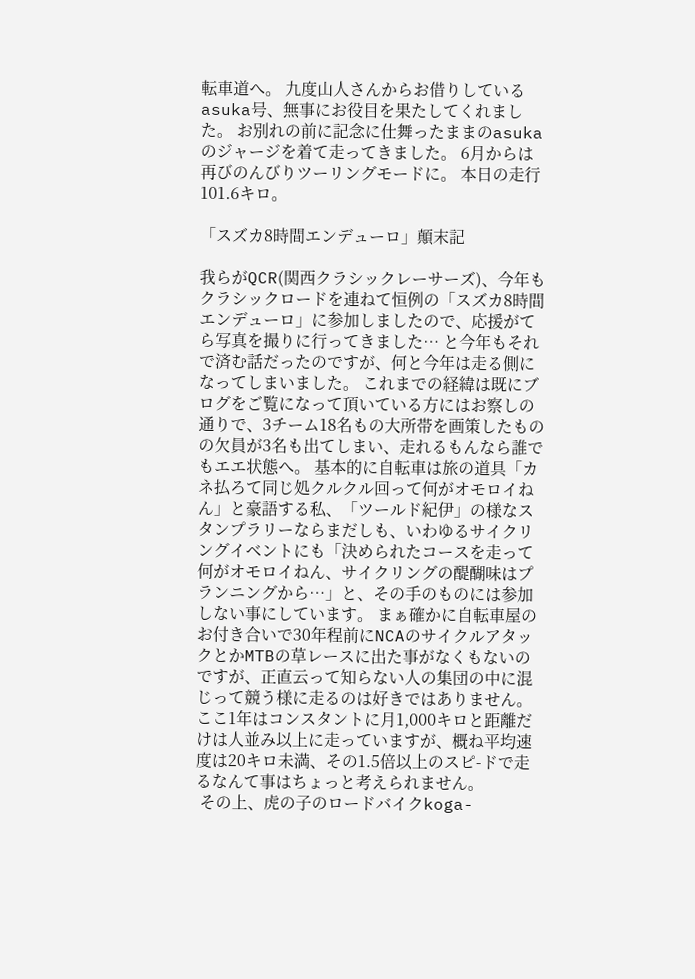転車道へ。 九度山人さんからお借りしているasuka号、無事にお役目を果たしてくれました。 お別れの前に記念に仕舞ったままのasukaのジャージを着て走ってきました。 6月からは再びのんびりツーリングモードに。 本日の走行101.6キロ。

「スズカ8時間エンデューロ」顛末記

我らがQCR(関西クラシックレーサーズ)、今年もクラシックロードを連ねて恒例の「スズカ8時間エンデューロ」に参加しましたので、応援がてら写真を撮りに行ってきました… と今年もそれで済む話だったのですが、何と今年は走る側になってしまいました。 これまでの経緯は既にブログをご覧になって頂いている方にはお察しの通りで、3チーム18名もの大所帯を画策したものの欠員が3名も出てしまい、走れるもんなら誰でもエエ状態へ。 基本的に自転車は旅の道具「カネ払ろて同じ処クルクル回って何がオモロイねん」と豪語する私、「ツールド紀伊」の様なスタンプラリーならまだしも、いわゆるサイクリングイベントにも「決められたコースを走って何がオモロイねん、サイクリングの醍醐味はプランニングから…」と、その手のものには参加しない事にしています。 まぁ確かに自転車屋のお付き合いで30年程前にNCAのサイクルアタックとかMTBの草レースに出た事がなくもないのですが、正直云って知らない人の集団の中に混じって競う様に走るのは好きではありません。 ここ1年はコンスタントに月1,000キロと距離だけは人並み以上に走っていますが、概ね平均速度は20キロ未満、その1.5倍以上のスピ-ドで走るなんて事はちょっと考えられません。
 その上、虎の子のロードバイクkoga-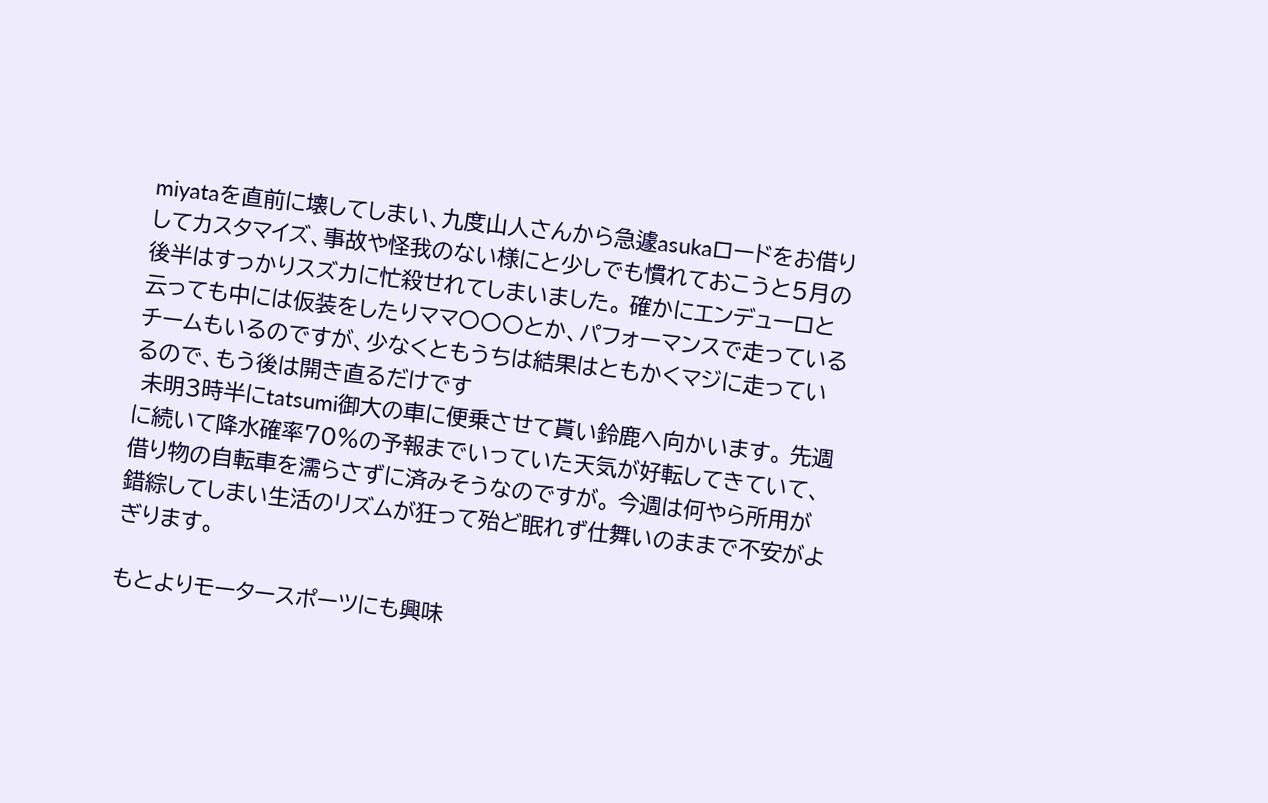miyataを直前に壊してしまい、九度山人さんから急遽asukaロードをお借りしてカスタマイズ、事故や怪我のない様にと少しでも慣れておこうと5月の後半はすっかりスズカに忙殺せれてしまいました。 確かにエンデューロと云っても中には仮装をしたりママ〇〇〇とか、パフォーマンスで走っているチームもいるのですが、少なくともうちは結果はともかくマジに走っているので、もう後は開き直るだけです
 未明3時半にtatsumi御大の車に便乗させて貰い鈴鹿へ向かいます。 先週に続いて降水確率70%の予報までいっていた天気が好転してきていて、借り物の自転車を濡らさずに済みそうなのですが。 今週は何やら所用が錯綜してしまい生活のリズムが狂って殆ど眠れず仕舞いのままで不安がよぎります。

もとよりモータースポーツにも興味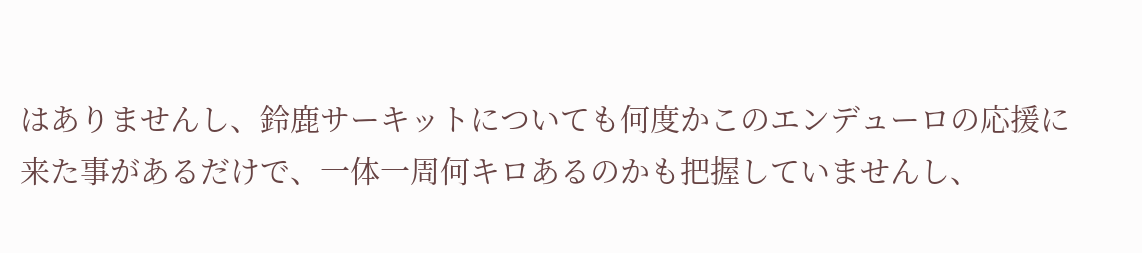はありませんし、鈴鹿サーキットについても何度かこのエンデューロの応援に来た事があるだけで、一体一周何キロあるのかも把握していませんし、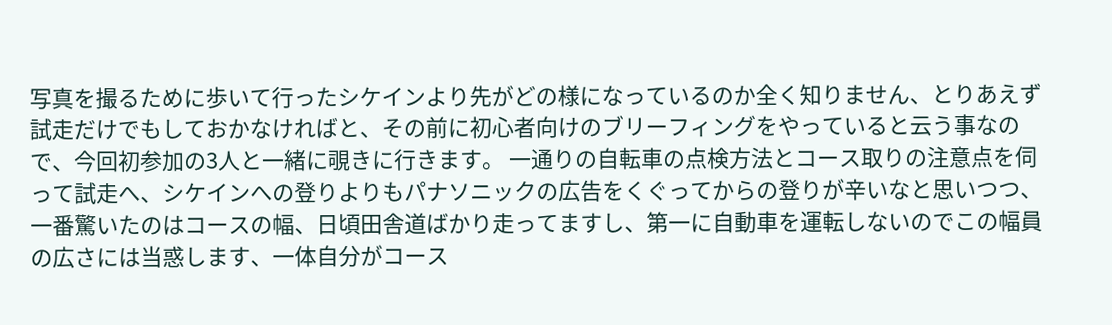写真を撮るために歩いて行ったシケインより先がどの様になっているのか全く知りません、とりあえず試走だけでもしておかなければと、その前に初心者向けのブリーフィングをやっていると云う事なので、今回初参加の3人と一緒に覗きに行きます。 一通りの自転車の点検方法とコース取りの注意点を伺って試走へ、シケインへの登りよりもパナソニックの広告をくぐってからの登りが辛いなと思いつつ、一番驚いたのはコースの幅、日頃田舎道ばかり走ってますし、第一に自動車を運転しないのでこの幅員の広さには当惑します、一体自分がコース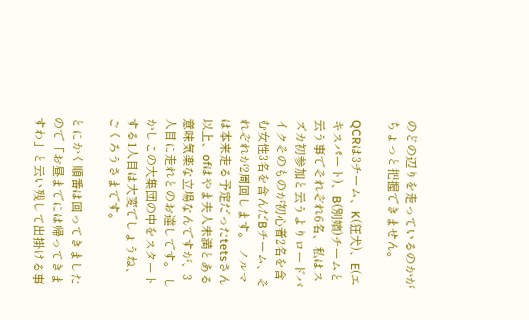のどの辺りを走っているのかがちょっと把握できません。

QCRは3チーム、K(狂犬)、E(エキスパート)、B(別嬪)チームと云う事でそれぞれ6名、私はスズカ初参加と云うよりロードバイクそのものが初心者2名を含む女性3名を含んだBチーム、それぞれが2周回します。 ノルマは本来走る予定だったtetsさん以上、ofはやま夫人未満とある意味気楽な立場なんですが、3人目に走れとのお達しです。 しかしこの大集団の中をスタートする1人目は大変でしょうね、ごくろうさまです。

とにかく順番は回ってきましたので「お昼までには帰ってきますわ」と云い残して出掛ける事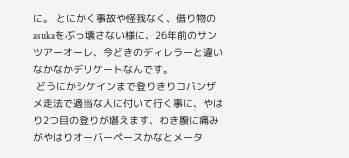に。 とにかく事故や怪我なく、借り物のasukaをぶっ壊さない様に、26年前のサンツアーオーレ、今どきのディレラーと違いなかなかデリケートなんです。
 どうにかシケインまで登りきりコバンザメ走法で適当な人に付いて行く事に、やはり2つ目の登りが堪えます、わき腹に痛みがやはりオーバーペースかなとメータ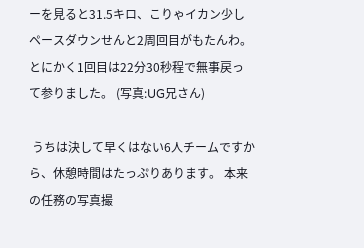ーを見ると31.5キロ、こりゃイカン少しペースダウンせんと2周回目がもたんわ。 とにかく1回目は22分30秒程で無事戻って参りました。 (写真:UG兄さん)

 うちは決して早くはない6人チームですから、休憩時間はたっぷりあります。 本来の任務の写真撮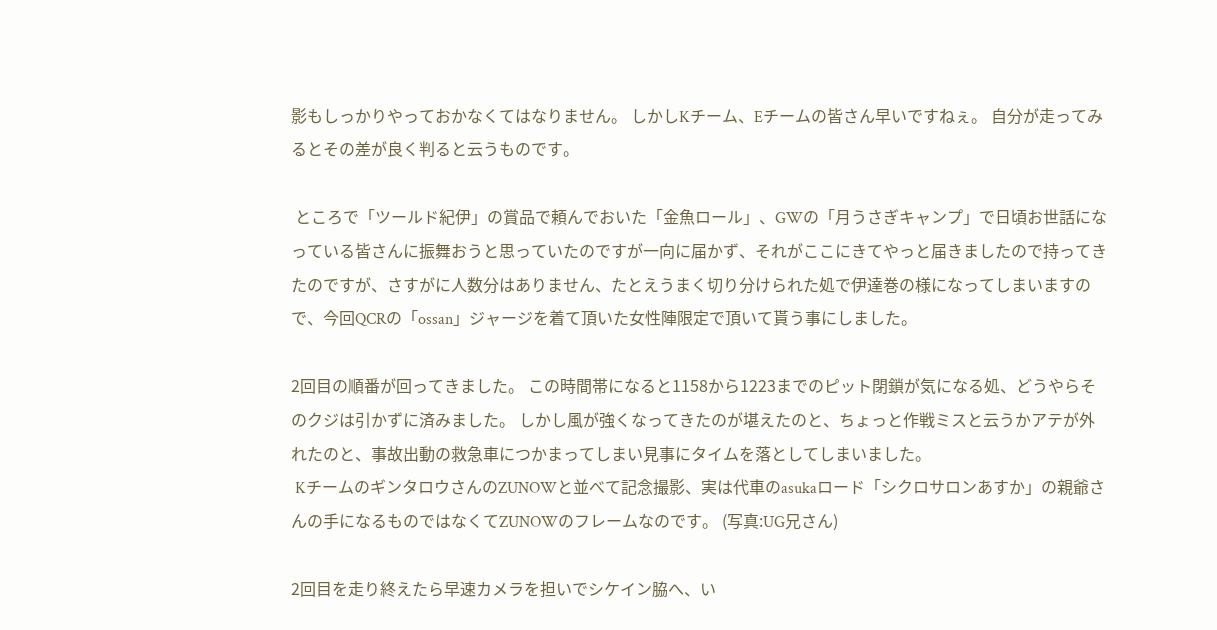影もしっかりやっておかなくてはなりません。 しかしKチーム、Eチームの皆さん早いですねぇ。 自分が走ってみるとその差が良く判ると云うものです。

 ところで「ツールド紀伊」の賞品で頼んでおいた「金魚ロール」、GWの「月うさぎキャンプ」で日頃お世話になっている皆さんに振舞おうと思っていたのですが一向に届かず、それがここにきてやっと届きましたので持ってきたのですが、さすがに人数分はありません、たとえうまく切り分けられた処で伊達巻の様になってしまいますので、今回QCRの「ossan」ジャージを着て頂いた女性陣限定で頂いて貰う事にしました。

2回目の順番が回ってきました。 この時間帯になると1158から1223までのピット閉鎖が気になる処、どうやらそのクジは引かずに済みました。 しかし風が強くなってきたのが堪えたのと、ちょっと作戦ミスと云うかアテが外れたのと、事故出動の救急車につかまってしまい見事にタイムを落としてしまいました。
 KチームのギンタロウさんのZUNOWと並べて記念撮影、実は代車のasukaロード「シクロサロンあすか」の親爺さんの手になるものではなくてZUNOWのフレームなのです。 (写真:UG兄さん)

2回目を走り終えたら早速カメラを担いでシケイン脇へ、い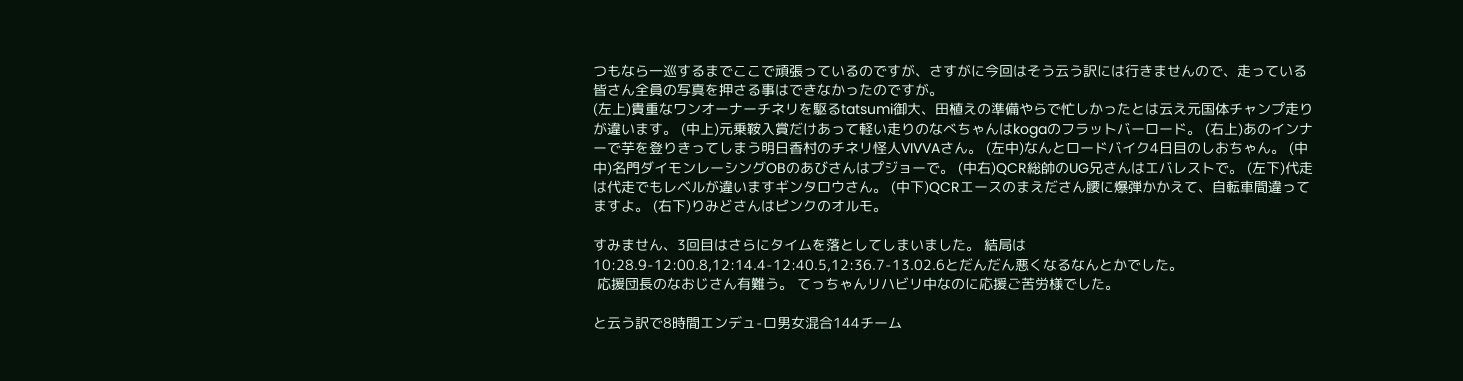つもなら一巡するまでここで頑張っているのですが、さすがに今回はそう云う訳には行きませんので、走っている皆さん全員の写真を押さる事はできなかったのですが。
(左上)貴重なワンオーナーチネリを駆るtatsumi御大、田植えの準備やらで忙しかったとは云え元国体チャンプ走りが違います。 (中上)元乗鞍入賞だけあって軽い走りのなべちゃんはkogaのフラットバーロード。 (右上)あのインナーで芋を登りきってしまう明日香村のチネリ怪人VIVVAさん。 (左中)なんとロードバイク4日目のしおちゃん。 (中中)名門ダイモンレーシングOBのあびさんはプジョーで。 (中右)QCR総帥のUG兄さんはエバレストで。 (左下)代走は代走でもレベルが違いますギンタロウさん。 (中下)QCRエースのまえださん腰に爆弾かかえて、自転車間違ってますよ。 (右下)りみどさんはピンクのオルモ。

すみません、3回目はさらにタイムを落としてしまいました。 結局は10:28.9-12:00.8,12:14.4-12:40.5,12:36.7-13.02.6とだんだん悪くなるなんとかでした。
 応援団長のなおじさん有難う。 てっちゃんリハビリ中なのに応援ご苦労様でした。

と云う訳で8時間エンデュ-ロ男女混合144チーム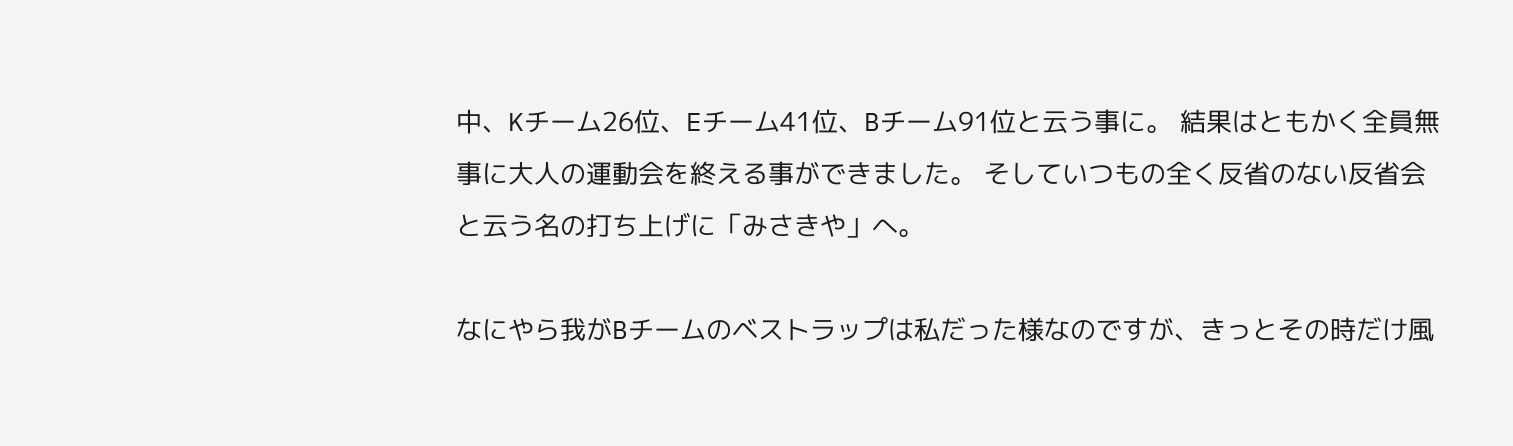中、Kチーム26位、Eチーム41位、Bチーム91位と云う事に。 結果はともかく全員無事に大人の運動会を終える事ができました。 そしていつもの全く反省のない反省会と云う名の打ち上げに「みさきや」へ。

なにやら我がBチームのベストラップは私だった様なのですが、きっとその時だけ風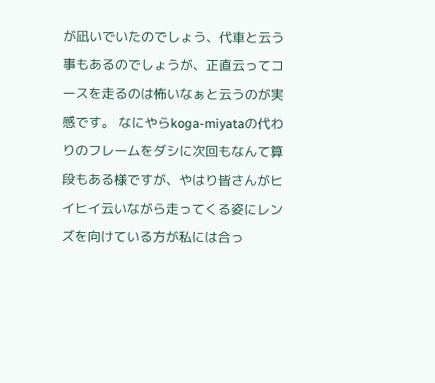が凪いでいたのでしょう、代車と云う事もあるのでしょうが、正直云ってコースを走るのは怖いなぁと云うのが実感です。 なにやらkoga-miyataの代わりのフレームをダシに次回もなんて算段もある様ですが、やはり皆さんがヒイヒイ云いながら走ってくる姿にレンズを向けている方が私には合っ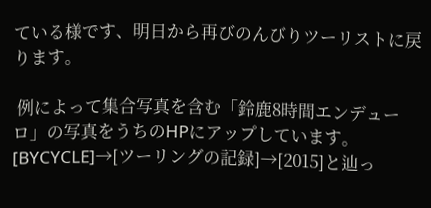ている様です、明日から再びのんびりツーリストに戻ります。

 例によって集合写真を含む「鈴鹿8時間エンデューロ」の写真をうちのHPにアップしています。 [BYCYCLE]→[ツーリングの記録]→[2015]と辿っ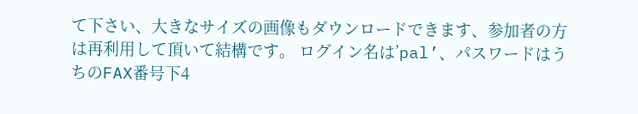て下さい、大きなサイズの画像もダウンロードできます、参加者の方は再利用して頂いて結構です。 ログイン名は’pal’、パスワードはうちのFAX番号下4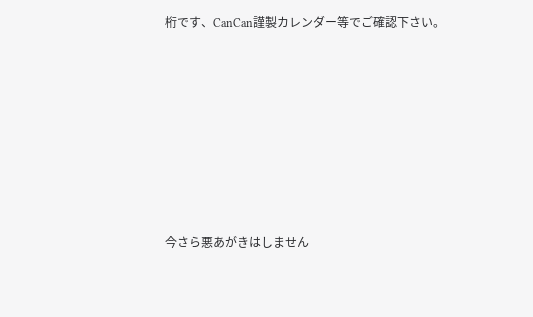桁です、CanCan謹製カレンダー等でご確認下さい。











今さら悪あがきはしません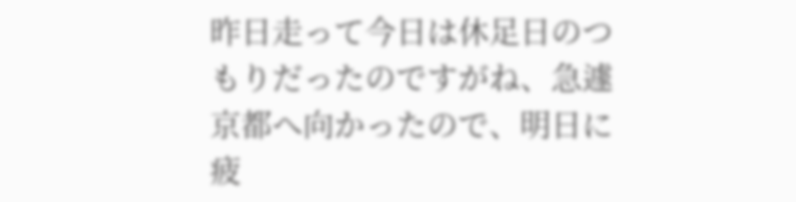昨日走って今日は休足日のつもりだったのですがね、急遽京都へ向かったので、明日に疲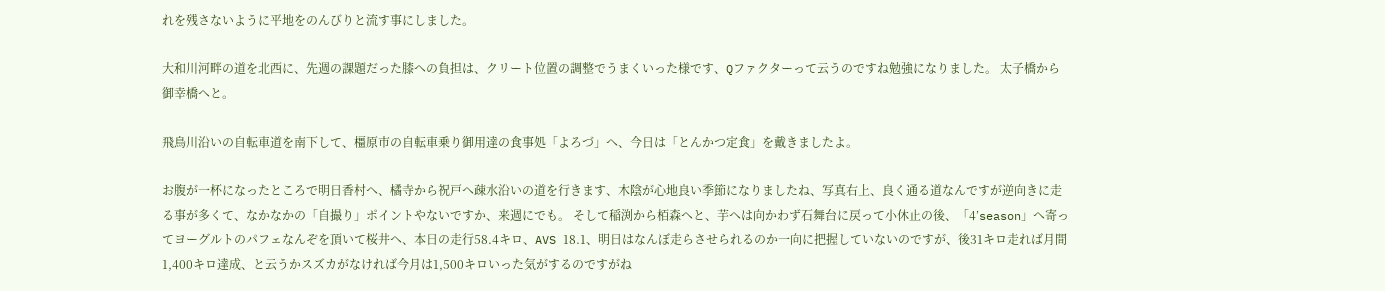れを残さないように平地をのんびりと流す事にしました。

大和川河畔の道を北西に、先週の課題だった膝への負担は、クリート位置の調整でうまくいった様です、Qファクターって云うのですね勉強になりました。 太子橋から御幸橋へと。

飛鳥川沿いの自転車道を南下して、橿原市の自転車乗り御用達の食事処「よろづ」へ、今日は「とんかつ定食」を戴きましたよ。

お腹が一杯になったところで明日香村へ、橘寺から祝戸へ疎水沿いの道を行きます、木陰が心地良い季節になりましたね、写真右上、良く通る道なんですが逆向きに走る事が多くて、なかなかの「自撮り」ポイントやないですか、来週にでも。 そして稲渕から栢森へと、芋へは向かわず石舞台に戻って小休止の後、「4’season」へ寄ってヨーグルトのパフェなんぞを頂いて桜井へ、本日の走行58.4キロ、AVS 18.1、明日はなんぼ走らさせられるのか一向に把握していないのですが、後31キロ走れば月間1,400キロ達成、と云うかスズカがなければ今月は1,500キロいった気がするのですがね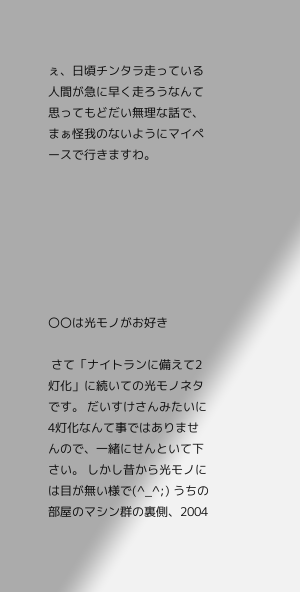ぇ、日頃チンタラ走っている人間が急に早く走ろうなんて思ってもどだい無理な話で、まぁ怪我のないようにマイペースで行きますわ。







〇〇は光モノがお好き

 さて「ナイトランに備えて2灯化」に続いての光モノネタです。 だいすけさんみたいに4灯化なんて事ではありませんので、一緒にせんといて下さい。 しかし昔から光モノには目が無い様で(^_^;) うちの部屋のマシン群の裏側、2004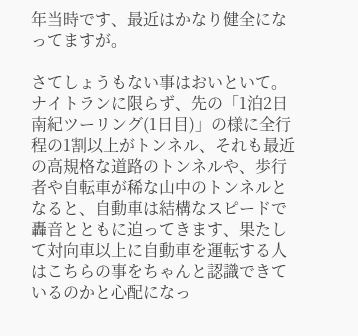年当時です、最近はかなり健全になってますが。

さてしょうもない事はおいといて。 ナイトランに限らず、先の「1泊2日南紀ツーリング(1日目)」の様に全行程の1割以上がトンネル、それも最近の高規格な道路のトンネルや、歩行者や自転車が稀な山中のトンネルとなると、自動車は結構なスピードで轟音とともに迫ってきます、果たして対向車以上に自動車を運転する人はこちらの事をちゃんと認識できているのかと心配になっ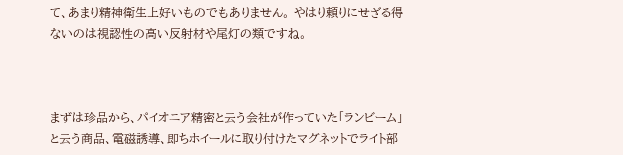て、あまり精神衛生上好いものでもありません。 やはり頼りにせざる得ないのは視認性の高い反射材や尾灯の類ですね。



まずは珍品から、パイオニア精密と云う会社が作っていた「ランビーム」と云う商品、電磁誘導、即ちホイールに取り付けたマグネットでライト部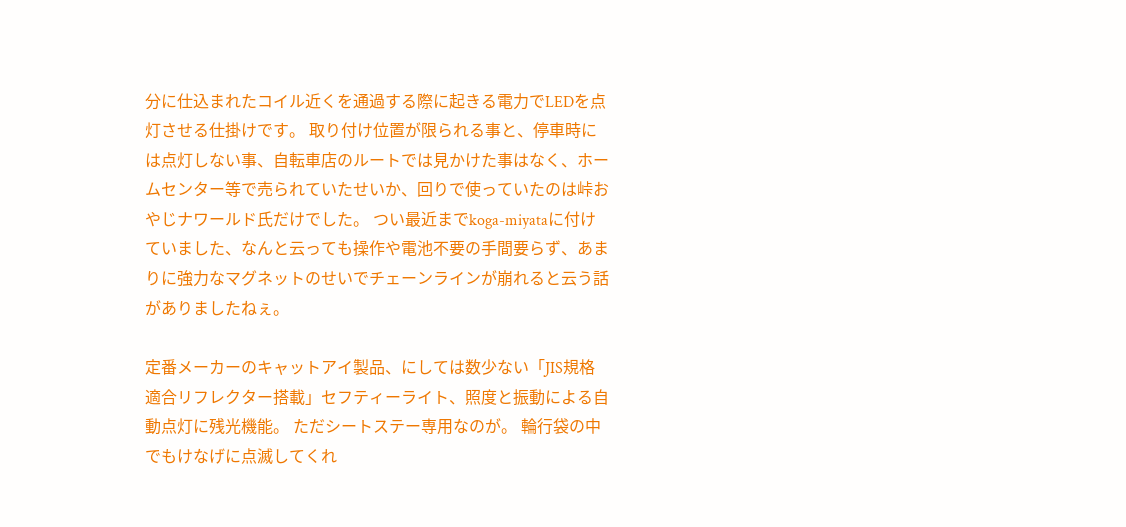分に仕込まれたコイル近くを通過する際に起きる電力でLEDを点灯させる仕掛けです。 取り付け位置が限られる事と、停車時には点灯しない事、自転車店のルートでは見かけた事はなく、ホームセンター等で売られていたせいか、回りで使っていたのは峠おやじナワールド氏だけでした。 つい最近までkoga-miyataに付けていました、なんと云っても操作や電池不要の手間要らず、あまりに強力なマグネットのせいでチェーンラインが崩れると云う話がありましたねぇ。

定番メーカーのキャットアイ製品、にしては数少ない「JIS規格適合リフレクター搭載」セフティーライト、照度と振動による自動点灯に残光機能。 ただシートステー専用なのが。 輪行袋の中でもけなげに点滅してくれ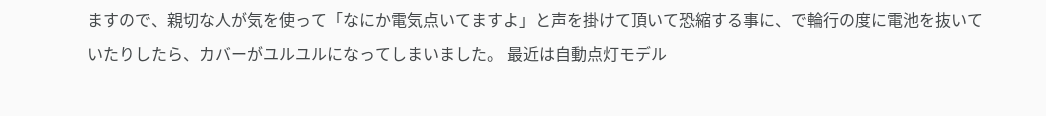ますので、親切な人が気を使って「なにか電気点いてますよ」と声を掛けて頂いて恐縮する事に、で輪行の度に電池を抜いていたりしたら、カバーがユルユルになってしまいました。 最近は自動点灯モデル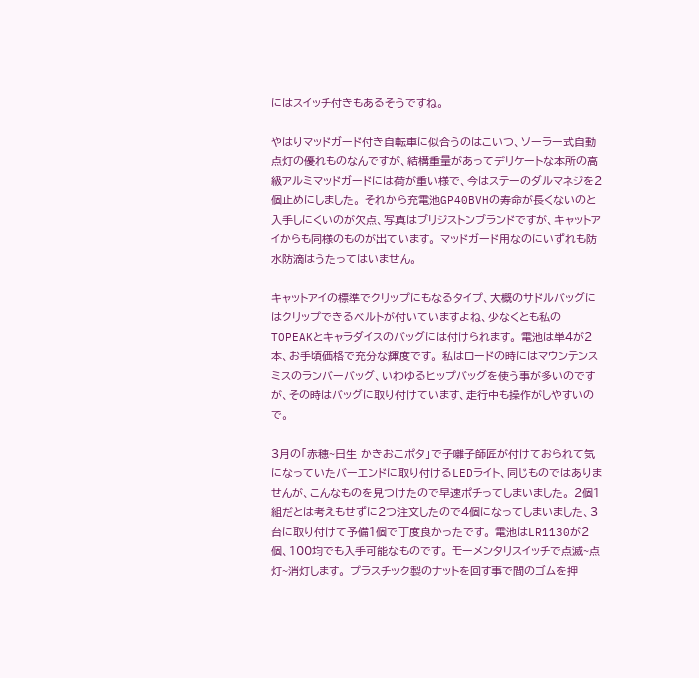にはスイッチ付きもあるそうですね。

やはりマッドガード付き自転車に似合うのはこいつ、ソーラー式自動点灯の優れものなんですが、結構重量があってデリケートな本所の高級アルミマッドガードには荷が重い様で、今はステーのダルマネジを2個止めにしました。 それから充電池GP40BVHの寿命が長くないのと入手しにくいのが欠点、写真はブリジストンブランドですが、キャットアイからも同様のものが出ています。 マッドガード用なのにいずれも防水防滴はうたってはいません。

キャットアイの標準でクリップにもなるタイプ、大概のサドルバッグにはクリップできるベルトが付いていますよね、少なくとも私のTOPEAKとキャラダイスのバッグには付けられます。 電池は単4が2本、お手頃価格で充分な輝度です。 私はロードの時にはマウンテンスミスのランバーバッグ、いわゆるヒップバッグを使う事が多いのですが、その時はバッグに取り付けています、走行中も操作がしやすいので。

3月の「赤穂~日生 かきおこポタ」で子囃子師匠が付けておられて気になっていたバーエンドに取り付けるLEDライト、同じものではありませんが、こんなものを見つけたので早速ポチってしまいました。 2個1組だとは考えもせずに2つ注文したので4個になってしまいました、3台に取り付けて予備1個で丁度良かったです。 電池はLR1130が2個、100均でも入手可能なものです。 モーメンタリスイッチで点滅~点灯~消灯します。 プラスチック製のナットを回す事で間のゴムを押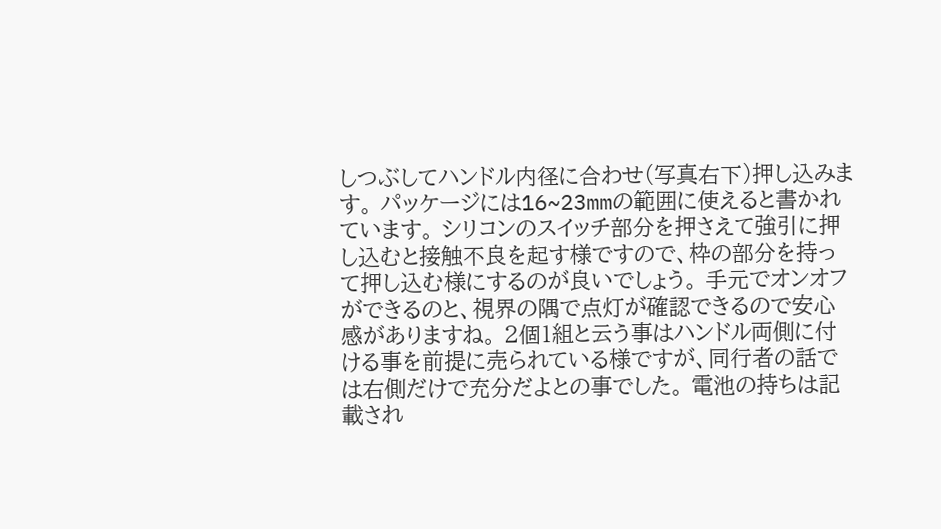しつぶしてハンドル内径に合わせ(写真右下)押し込みます。 パッケージには16~23mmの範囲に使えると書かれています。 シリコンのスイッチ部分を押さえて強引に押し込むと接触不良を起す様ですので、枠の部分を持って押し込む様にするのが良いでしょう。 手元でオンオフができるのと、視界の隅で点灯が確認できるので安心感がありますね。 2個1組と云う事はハンドル両側に付ける事を前提に売られている様ですが、同行者の話では右側だけで充分だよとの事でした。 電池の持ちは記載され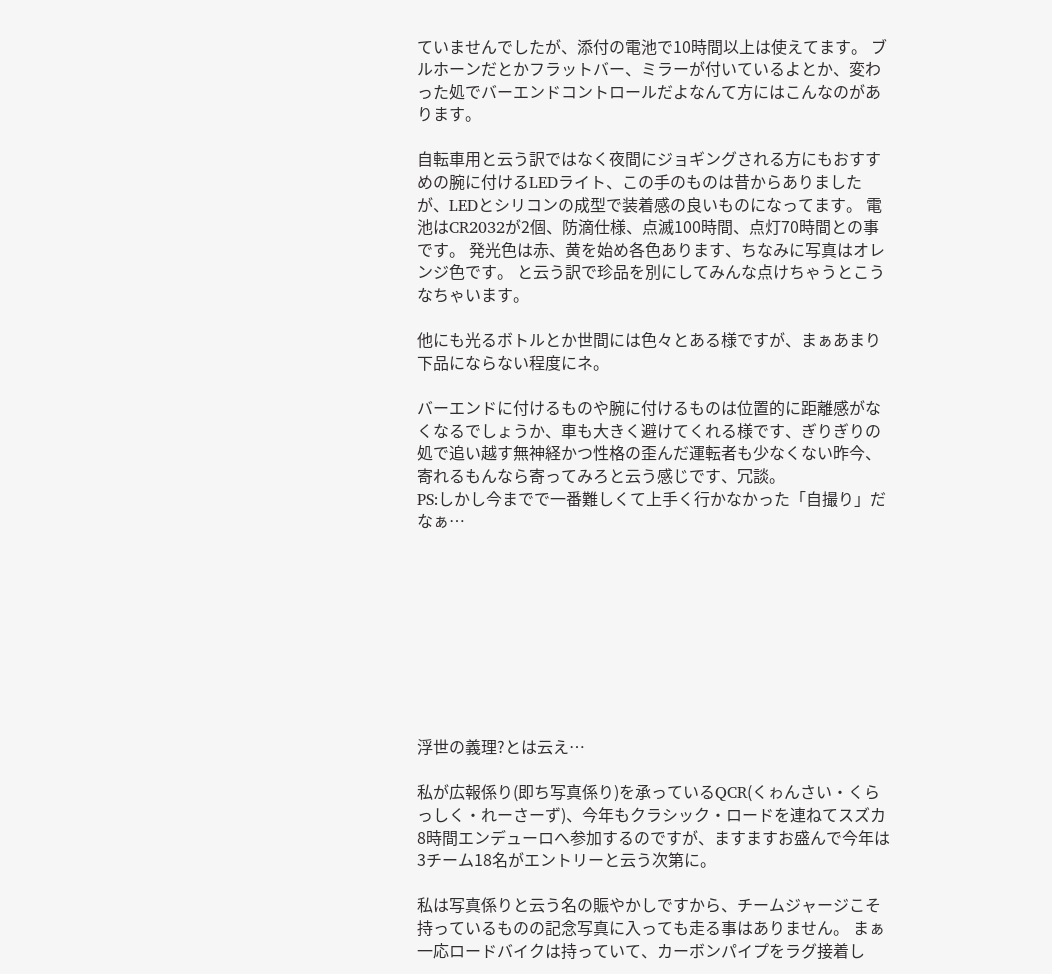ていませんでしたが、添付の電池で10時間以上は使えてます。 ブルホーンだとかフラットバー、ミラーが付いているよとか、変わった処でバーエンドコントロールだよなんて方にはこんなのがあります。

自転車用と云う訳ではなく夜間にジョギングされる方にもおすすめの腕に付けるLEDライト、この手のものは昔からありましたが、LEDとシリコンの成型で装着感の良いものになってます。 電池はCR2032が2個、防滴仕様、点滅100時間、点灯70時間との事です。 発光色は赤、黄を始め各色あります、ちなみに写真はオレンジ色です。 と云う訳で珍品を別にしてみんな点けちゃうとこうなちゃいます。

他にも光るボトルとか世間には色々とある様ですが、まぁあまり下品にならない程度にネ。

バーエンドに付けるものや腕に付けるものは位置的に距離感がなくなるでしょうか、車も大きく避けてくれる様です、ぎりぎりの処で追い越す無神経かつ性格の歪んだ運転者も少なくない昨今、寄れるもんなら寄ってみろと云う感じです、冗談。
PS:しかし今までで一番難しくて上手く行かなかった「自撮り」だなぁ…









浮世の義理?とは云え…

私が広報係り(即ち写真係り)を承っているQCR(くゎんさい・くらっしく・れーさーず)、今年もクラシック・ロードを連ねてスズカ8時間エンデューロへ参加するのですが、ますますお盛んで今年は3チーム18名がエントリーと云う次第に。

私は写真係りと云う名の賑やかしですから、チームジャージこそ持っているものの記念写真に入っても走る事はありません。 まぁ一応ロードバイクは持っていて、カーボンパイプをラグ接着し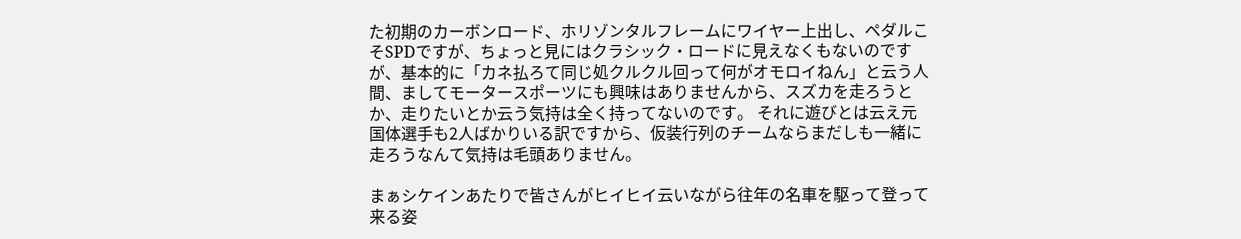た初期のカーボンロード、ホリゾンタルフレームにワイヤー上出し、ペダルこそSPDですが、ちょっと見にはクラシック・ロードに見えなくもないのですが、基本的に「カネ払ろて同じ処クルクル回って何がオモロイねん」と云う人間、ましてモータースポーツにも興味はありませんから、スズカを走ろうとか、走りたいとか云う気持は全く持ってないのです。 それに遊びとは云え元国体選手も2人ばかりいる訳ですから、仮装行列のチームならまだしも一緒に走ろうなんて気持は毛頭ありません。

まぁシケインあたりで皆さんがヒイヒイ云いながら往年の名車を駆って登って来る姿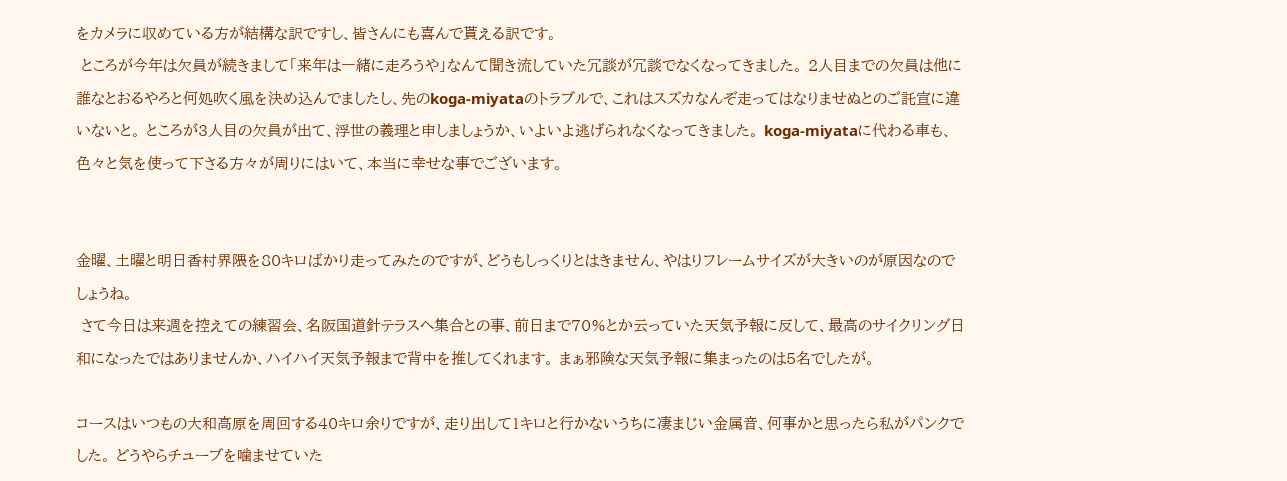をカメラに収めている方が結構な訳ですし、皆さんにも喜んで貰える訳です。
 ところが今年は欠員が続きまして「来年は一緒に走ろうや」なんて聞き流していた冗談が冗談でなくなってきました。 2人目までの欠員は他に誰なとおるやろと何処吹く風を決め込んでましたし、先のkoga-miyataのトラブルで、これはスズカなんぞ走ってはなりませぬとのご託宣に違いないと。 ところが3人目の欠員が出て、浮世の義理と申しましょうか、いよいよ逃げられなくなってきました。 koga-miyataに代わる車も、色々と気を使って下さる方々が周りにはいて、本当に幸せな事でございます。


金曜、土曜と明日香村界隈を80キロばかり走ってみたのですが、どうもしっくりとはきません、やはりフレームサイズが大きいのが原因なのでしょうね。
 さて今日は来週を控えての練習会、名阪国道針テラスへ集合との事、前日まで70%とか云っていた天気予報に反して、最高のサイクリング日和になったではありませんか、ハイハイ天気予報まで背中を推してくれます。 まぁ邪険な天気予報に集まったのは5名でしたが。

コースはいつもの大和高原を周回する40キロ余りですが、走り出して1キロと行かないうちに凄まじい金属音、何事かと思ったら私がパンクでした。 どうやらチューブを噛ませていた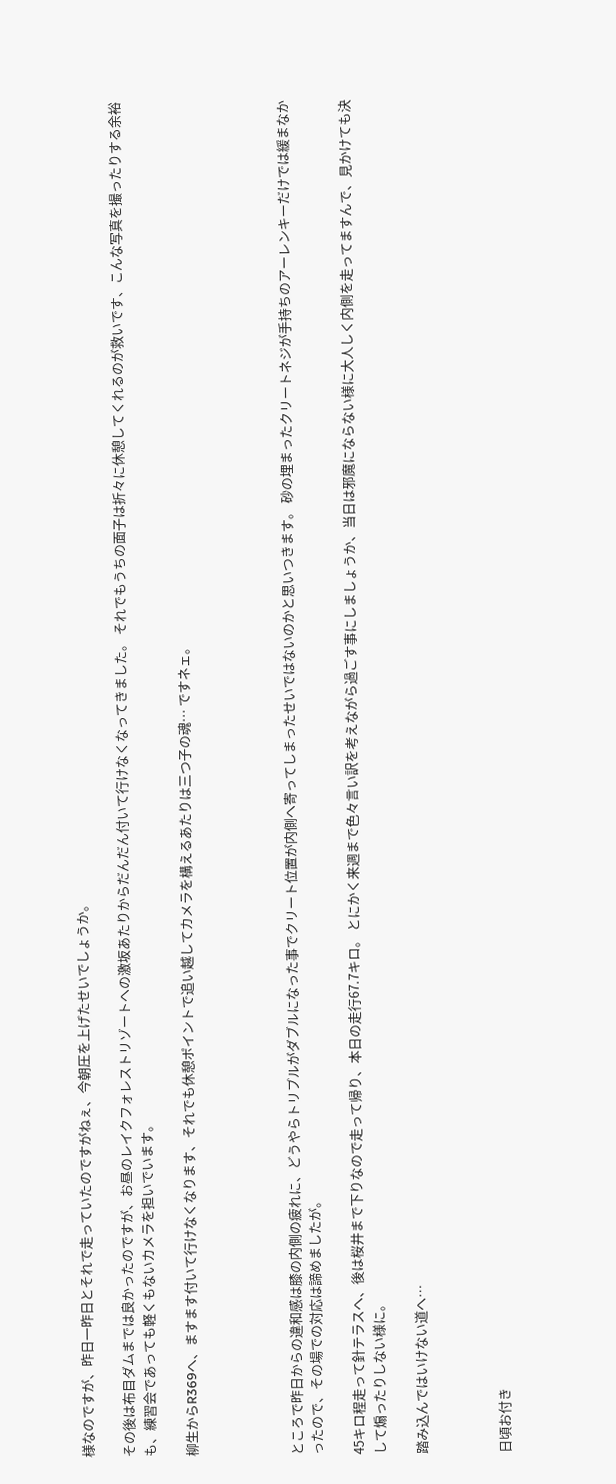様なのですが、昨日一昨日とそれで走っていたのですがねぇ、今朝圧を上げたせいでしょうか。

その後は布目ダムまでは良かったのですが、お昼のレイクフォレストリゾートへの激坂あたりからだんだん付いて行けなくなってきました。 それでもうちの面子は折々に休憩してくれるのが救いです、こんな写真を撮ったりする余裕も、練習会であっても軽くもないカメラを担いでいます。

柳生からR369へ、ますます付いて行けなくなります、それでも休憩ポイントで追い越してカメラを構えるあたりは三つ子の魂… ですネェ。




ところで昨日からの違和感は膝の内側の疲れに、どうやらトリプルがダブルになった事でクリート位置が内側へ寄ってしまったせいではないのかと思いつきます。 砂の埋まったクリートネジが手持ちのアーレンキーだけでは緩まなかったので、その場での対応は諦めましたが。

45キロ程走って針テラスへ、後は桜井まで下りなので走って帰り、本日の走行67.7キロ。 とにかく来週まで色々言い訳を考えながら過ごす事にしましょうか、当日は邪魔にならない様に大人しく内側を走ってますんで、見かけても決して煽ったりしない様に。

踏み込んではいけない道へ…



日頃お付き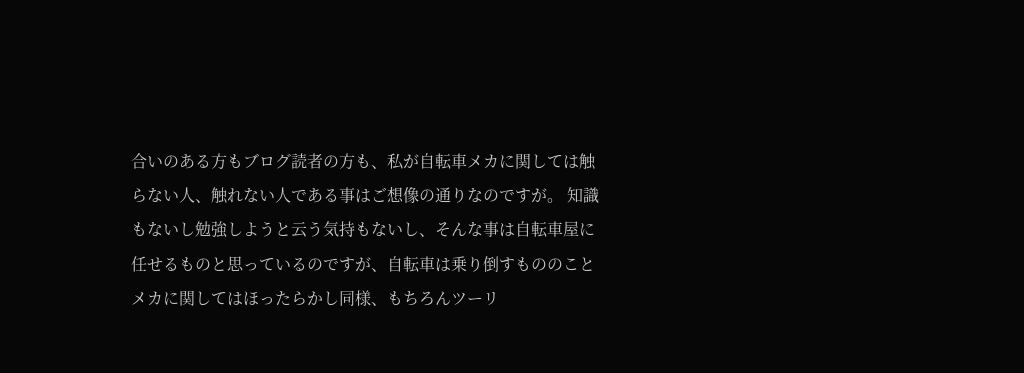合いのある方もブログ読者の方も、私が自転車メカに関しては触らない人、触れない人である事はご想像の通りなのですが。 知識もないし勉強しようと云う気持もないし、そんな事は自転車屋に任せるものと思っているのですが、自転車は乗り倒すもののことメカに関してはほったらかし同様、もちろんツーリ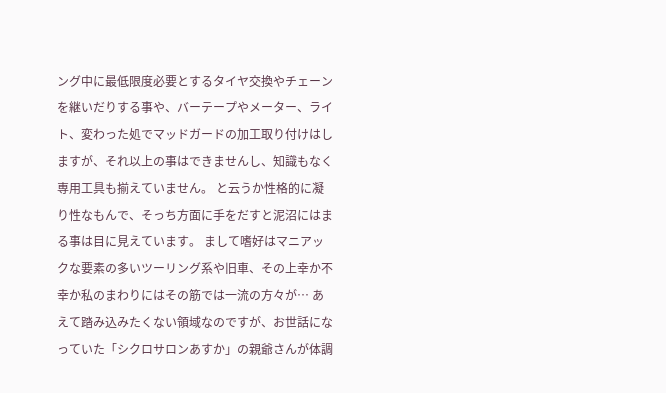ング中に最低限度必要とするタイヤ交換やチェーンを継いだりする事や、バーテープやメーター、ライト、変わった処でマッドガードの加工取り付けはしますが、それ以上の事はできませんし、知識もなく専用工具も揃えていません。 と云うか性格的に凝り性なもんで、そっち方面に手をだすと泥沼にはまる事は目に見えています。 まして嗜好はマニアックな要素の多いツーリング系や旧車、その上幸か不幸か私のまわりにはその筋では一流の方々が… あえて踏み込みたくない領域なのですが、お世話になっていた「シクロサロンあすか」の親爺さんが体調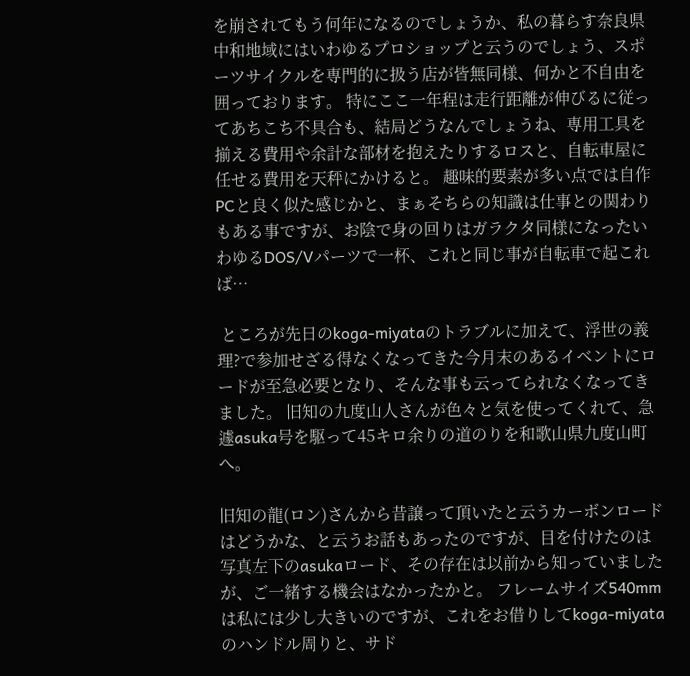を崩されてもう何年になるのでしょうか、私の暮らす奈良県中和地域にはいわゆるプロショップと云うのでしょう、スポーツサイクルを専門的に扱う店が皆無同様、何かと不自由を囲っております。 特にここ一年程は走行距離が伸びるに従ってあちこち不具合も、結局どうなんでしょうね、専用工具を揃える費用や余計な部材を抱えたりするロスと、自転車屋に任せる費用を天秤にかけると。 趣味的要素が多い点では自作PCと良く似た感じかと、まぁそちらの知識は仕事との関わりもある事ですが、お陰で身の回りはガラクタ同様になったいわゆるDOS/Vパーツで一杯、これと同じ事が自転車で起これば…

 ところが先日のkoga-miyataのトラブルに加えて、浮世の義理?で参加せざる得なくなってきた今月末のあるイベントにロードが至急必要となり、そんな事も云ってられなくなってきました。 旧知の九度山人さんが色々と気を使ってくれて、急遽asuka号を駆って45キロ余りの道のりを和歌山県九度山町へ。

旧知の龍(ロン)さんから昔譲って頂いたと云うカーボンロードはどうかな、と云うお話もあったのですが、目を付けたのは写真左下のasukaロード、その存在は以前から知っていましたが、ご一緒する機会はなかったかと。 フレームサイズ540mmは私には少し大きいのですが、これをお借りしてkoga-miyataのハンドル周りと、サド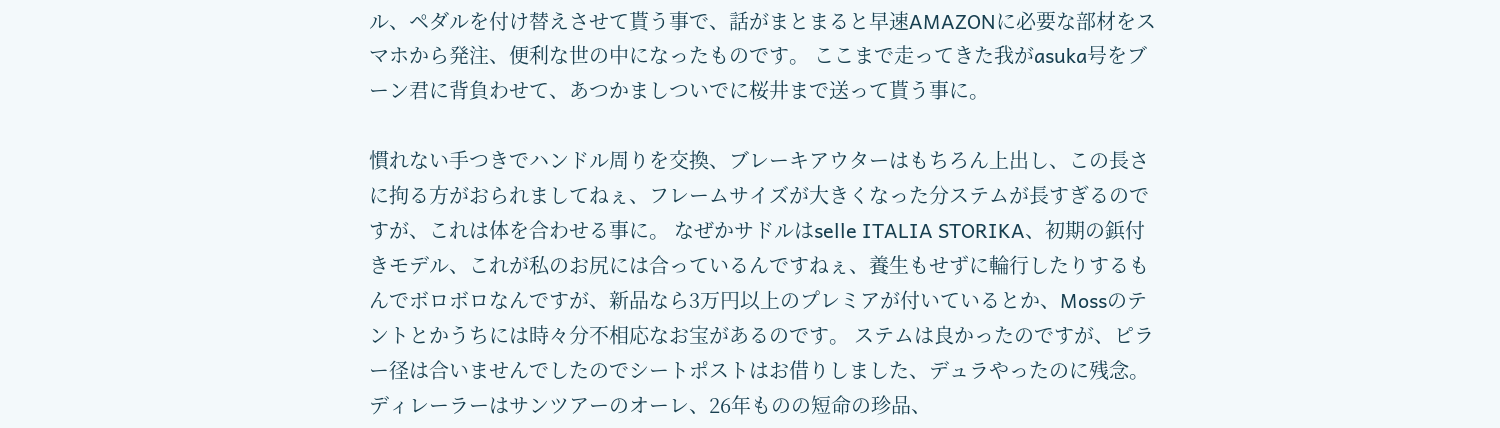ル、ペダルを付け替えさせて貰う事で、話がまとまると早速AMAZONに必要な部材をスマホから発注、便利な世の中になったものです。 ここまで走ってきた我がasuka号をブーン君に背負わせて、あつかましついでに桜井まで送って貰う事に。

慣れない手つきでハンドル周りを交換、ブレーキアウターはもちろん上出し、この長さに拘る方がおられましてねぇ、フレームサイズが大きくなった分ステムが長すぎるのですが、これは体を合わせる事に。 なぜかサドルはselle ITALIA STORIKA、初期の鋲付きモデル、これが私のお尻には合っているんですねぇ、養生もせずに輪行したりするもんでボロボロなんですが、新品なら3万円以上のプレミアが付いているとか、Mossのテントとかうちには時々分不相応なお宝があるのです。 ステムは良かったのですが、ピラー径は合いませんでしたのでシートポストはお借りしました、デュラやったのに残念。 ディレーラーはサンツアーのオーレ、26年ものの短命の珍品、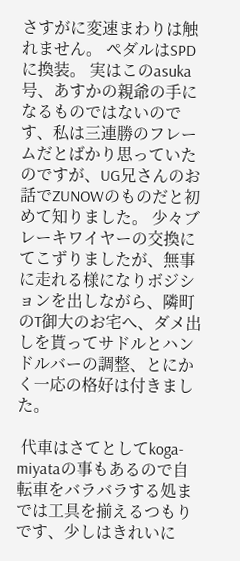さすがに変速まわりは触れません。 ペダルはSPDに換装。 実はこのasuka号、あすかの親爺の手になるものではないのです、私は三連勝のフレームだとばかり思っていたのですが、UG兄さんのお話でZUNOWのものだと初めて知りました。 少々ブレーキワイヤーの交換にてこずりましたが、無事に走れる様になりボジションを出しながら、隣町のT御大のお宅へ、ダメ出しを貰ってサドルとハンドルバーの調整、とにかく一応の格好は付きました。

 代車はさてとしてkoga-miyataの事もあるので自転車をバラバラする処までは工具を揃えるつもりです、少しはきれいに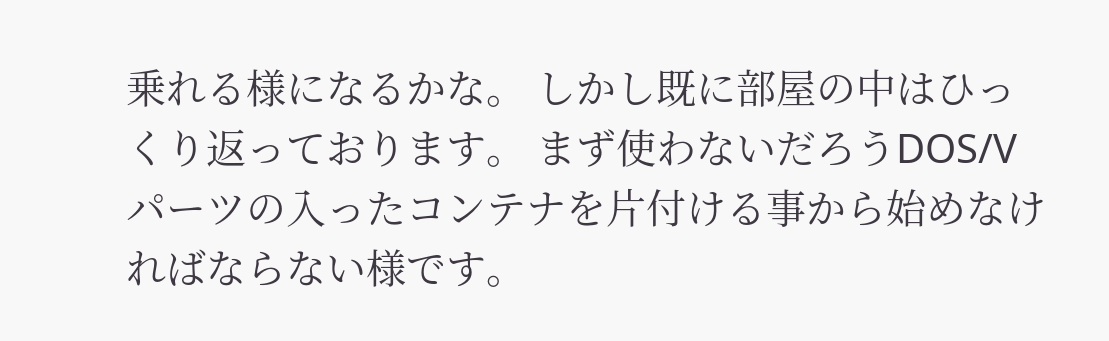乗れる様になるかな。 しかし既に部屋の中はひっくり返っております。 まず使わないだろうDOS/Vパーツの入ったコンテナを片付ける事から始めなければならない様です。